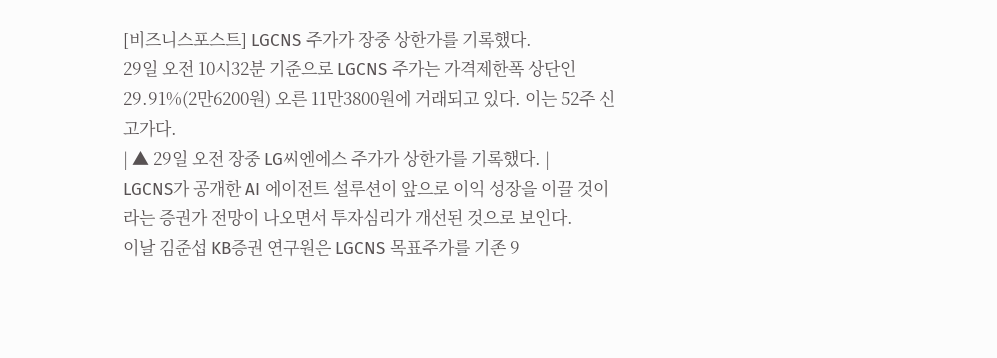[비즈니스포스트] LGCNS 주가가 장중 상한가를 기록했다.
29일 오전 10시32분 기준으로 LGCNS 주가는 가격제한폭 상단인 29.91%(2만6200원) 오른 11만3800원에 거래되고 있다. 이는 52주 신고가다.
| ▲ 29일 오전 장중 LG씨엔에스 주가가 상한가를 기록했다. |
LGCNS가 공개한 AI 에이전트 설루션이 앞으로 이익 성장을 이끌 것이라는 증권가 전망이 나오면서 투자심리가 개선된 것으로 보인다.
이날 김준섭 KB증권 연구원은 LGCNS 목표주가를 기존 9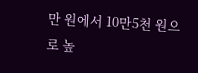만 원에서 10만5천 원으로 높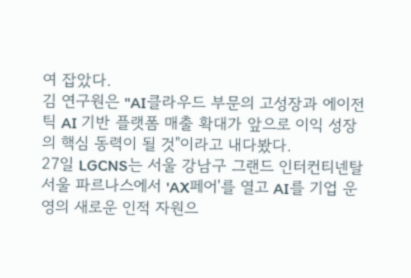여 잡았다.
김 연구원은 "AI클라우드 부문의 고성장과 에이전틱 AI 기반 플랫폼 매출 확대가 앞으로 이익 성장의 핵심 동력이 될 것"이라고 내다봤다.
27일 LGCNS는 서울 강남구 그랜드 인터컨티넨탈 서울 파르나스에서 'AX페어'를 열고 AI를 기업 운영의 새로운 인적 자원으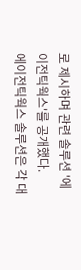로 제시하며 관련 솔루션 '에이전틱웍스'를 공개했다.
에이전틱웍스 솔루션은 각 대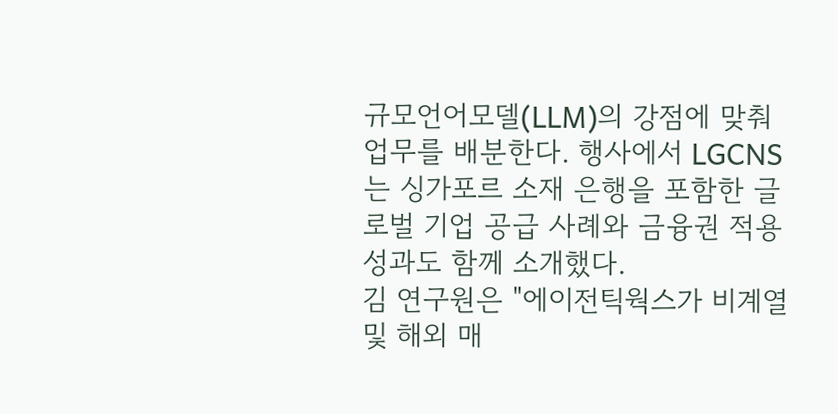규모언어모델(LLM)의 강점에 맞춰 업무를 배분한다. 행사에서 LGCNS는 싱가포르 소재 은행을 포함한 글로벌 기업 공급 사례와 금융권 적용 성과도 함께 소개했다.
김 연구원은 "에이전틱웍스가 비계열 및 해외 매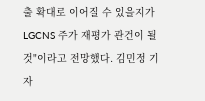출 확대로 이어질 수 있을지가 LGCNS 주가 재평가 관건이 될 것"이라고 전망했다. 김민정 기자